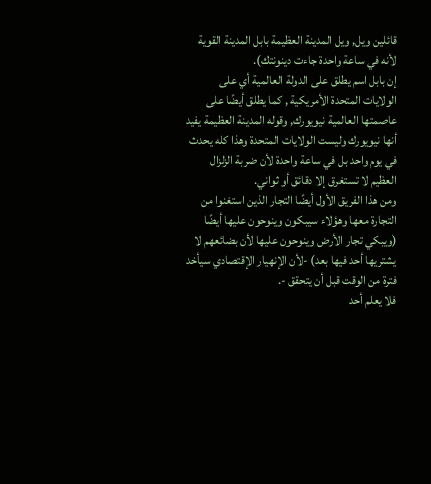قائلين ويل, ويل المدينة العظيمة بابل المدينة القوية لأنه في ساعة واحدة جاءت دينونتك).
إن بابل اسم يطلق على الدولة العالمية أي على الولايات المتحدة الأمريكية , كما يطلق أيضًا على عاصمتها العالمية نيويورك, وقوله المدينة العظيمة يفيد أنها نيويورك وليست الولايات المتحدة وهذا كله يحدث في يوم واحد بل في ساعة واحدة لأن ضربة الزلزال العظيم لا تستغرق إلا دقائق أو ثواني.
ومن هذا الفريق الأول أيضًا التجار الذين استغنوا من التجارة معها وهؤلاء سيبكون وينوحون عليها أيضًا (ويبكي تجار الأرض وينوحون عليها لأن بضائعهم لا يشتريها أحد فيها بعد) -لأن الإنهيار الإقتصادي سيأخد فترة من الوقت قبل أن يتحقق -.
فلا يعلم أحد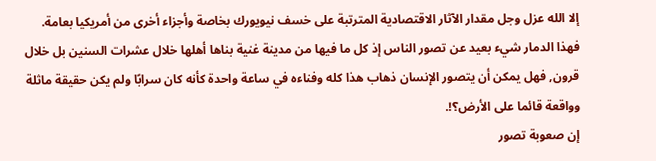إلا الله عزل وجل مقدار الآثار الاقتصادية المترتبة على خسف نيويورك بخاصة وأجزاء أخرى من أمريكيا بعامة.
فهذا الدمار شيء بعيد عن تصور الناس إذ كل ما فيها من مدينة غنية بناها أهلها خلال عشرات السنين بل خلال قرون, فهل يمكن أن يتصور الإنسان ذهاب هذا كله وفناءه في ساعة واحدة كأنه كان سرابًا ولم يكن حقيقة ماثلة وواقعة قائما على الأرض؟!.
إن صعوبة تصور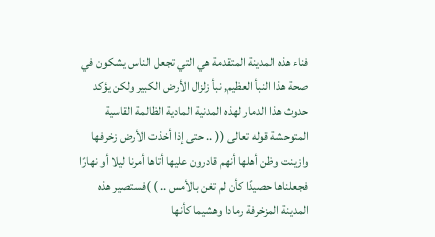فناء هذه المدينة المتقدمة هي التي تجعل الناس يشكون في صحة هذا النبأ العظيم, نبأ زلزال الأرض الكبير ولكن يؤكد حدوث هذا الدمار لهذه المدنية المادية الظالمة القاسية المتوحشة قوله تعالى (( .. حتى إذا أخذت الأرض زخرفها وازينت وظن أهلها أنهم قادرون عليها أتاها أمرنا ليلا أو نهارًا فجعلناها حصيدًا كأن لم تغن بالأمس .. ) )فستصير هذه المدينة المزخرفة رمادا وهشيما كأنها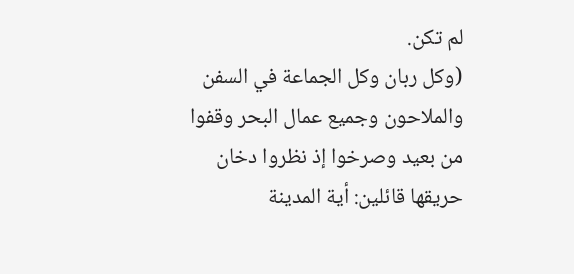لم تكن.
(وكل ربان وكل الجماعة في السفن والملاحون وجميع عمال البحر وقفوا من بعيد وصرخوا إذ نظروا دخان حريقها قائلين: أية المدينة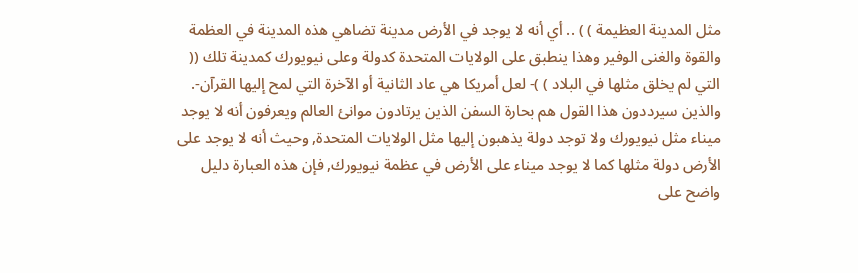مثل المدينة العظيمة ) ) .. أي أنه لا يوجد في الأرض مدينة تضاهي هذه المدينة في العظمة والقوة والغنى الوفير وهذا ينطبق على الولايات المتحدة كدولة وعلى نيويورك كمدينة تلك (( التي لم يخلق مثلها في البلاد ) )- لعل أمريكا هي عاد الثانية أو الآخرة التي لمح إليها القرآن-.
والذين سيرددون هذا القول هم بحارة السفن الذين يرتادون موانئ العالم ويعرفون أنه لا يوجد ميناء مثل نيويورك ولا توجد دولة يذهبون إليها مثل الولايات المتحدة, وحيث أنه لا يوجد على الأرض دولة مثلها كما لا يوجد ميناء على الأرض في عظمة نيويورك, فإن هذه العبارة دليل واضح على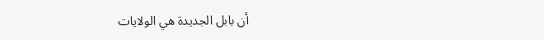أن بابل الجديدة هي الولايات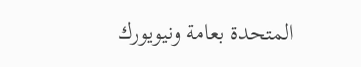المتحدة بعامة ونيويورك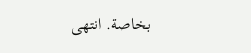بخاصة. انتهى